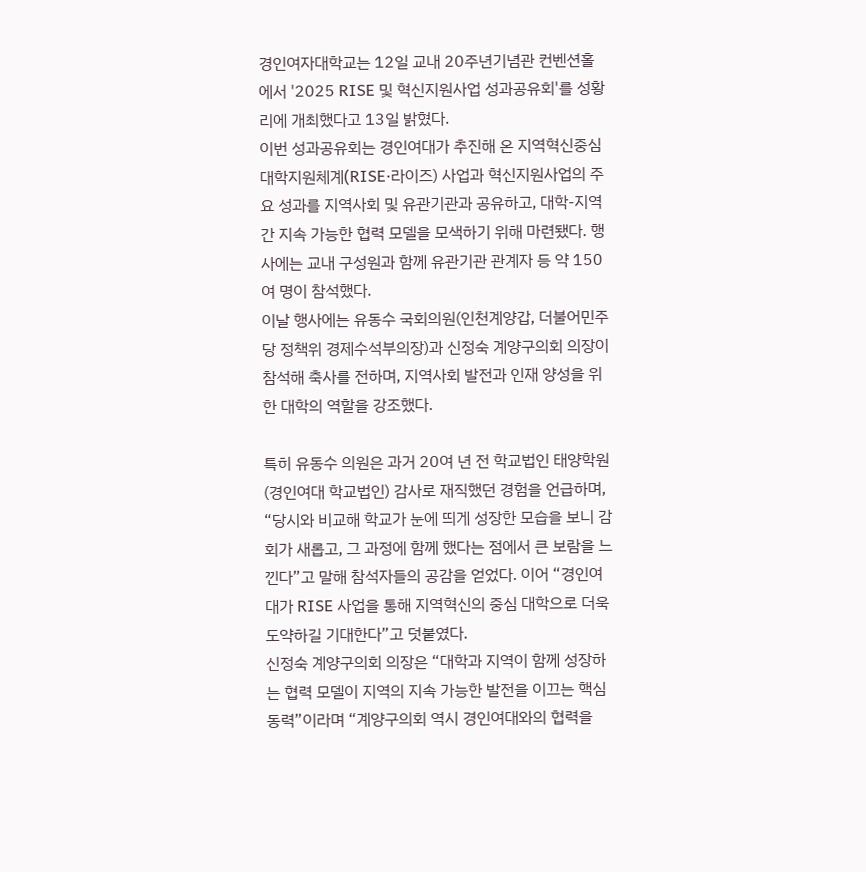경인여자대학교는 12일 교내 20주년기념관 컨벤션홀에서 '2025 RISE 및 혁신지원사업 성과공유회'를 성황리에 개최했다고 13일 밝혔다.
이번 성과공유회는 경인여대가 추진해 온 지역혁신중심 대학지원체계(RISE·라이즈) 사업과 혁신지원사업의 주요 성과를 지역사회 및 유관기관과 공유하고, 대학-지역 간 지속 가능한 협력 모델을 모색하기 위해 마련됐다. 행사에는 교내 구성원과 함께 유관기관 관계자 등 약 150여 명이 참석했다.
이날 행사에는 유동수 국회의원(인천계양갑, 더불어민주당 정책위 경제수석부의장)과 신정숙 계양구의회 의장이 참석해 축사를 전하며, 지역사회 발전과 인재 양성을 위한 대학의 역할을 강조했다.

특히 유동수 의원은 과거 20여 년 전 학교법인 태양학원(경인여대 학교법인) 감사로 재직했던 경험을 언급하며, “당시와 비교해 학교가 눈에 띄게 성장한 모습을 보니 감회가 새롭고, 그 과정에 함께 했다는 점에서 큰 보람을 느낀다”고 말해 참석자들의 공감을 얻었다. 이어 “경인여대가 RISE 사업을 통해 지역혁신의 중심 대학으로 더욱 도약하길 기대한다”고 덧붙였다.
신정숙 계양구의회 의장은 “대학과 지역이 함께 성장하는 협력 모델이 지역의 지속 가능한 발전을 이끄는 핵심 동력”이라며 “계양구의회 역시 경인여대와의 협력을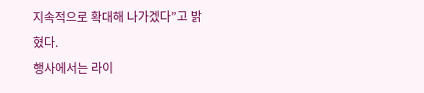지속적으로 확대해 나가겠다”고 밝혔다.
행사에서는 라이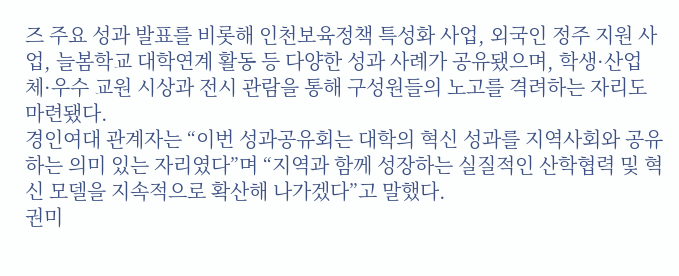즈 주요 성과 발표를 비롯해 인천보육정책 특성화 사업, 외국인 정주 지원 사업, 늘봄학교 대학연계 활동 등 다양한 성과 사례가 공유됐으며, 학생·산업체·우수 교원 시상과 전시 관람을 통해 구성원들의 노고를 격려하는 자리도 마련됐다.
경인여대 관계자는 “이번 성과공유회는 대학의 혁신 성과를 지역사회와 공유하는 의미 있는 자리였다”며 “지역과 함께 성장하는 실질적인 산학협력 및 혁신 모델을 지속적으로 확산해 나가겠다”고 말했다.
권미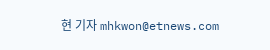현 기자 mhkwon@etnews.com